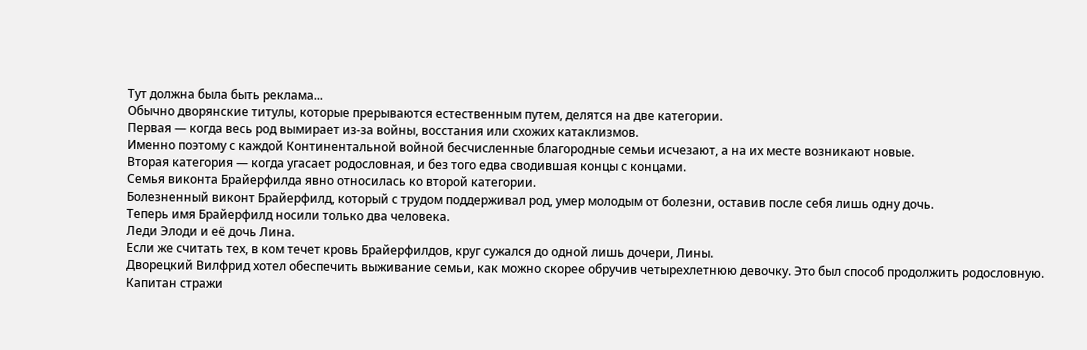Тут должна была быть реклама...
Обычно дворянские титулы, которые прерываются естественным путем, делятся на две категории.
Первая — когда весь род вымирает из-за войны, восстания или схожих катаклизмов.
Именно поэтому с каждой Континентальной войной бесчисленные благородные семьи исчезают, а на их месте возникают новые.
Вторая категория — когда угасает родословная, и без того едва сводившая концы с концами.
Семья виконта Брайерфилда явно относилась ко второй категории.
Болезненный виконт Брайерфилд, который с трудом поддерживал род, умер молодым от болезни, оставив после себя лишь одну дочь.
Теперь имя Брайерфилд носили только два человека.
Леди Элоди и её дочь Лина.
Если же считать тех, в ком течет кровь Брайерфилдов, круг сужался до одной лишь дочери, Лины.
Дворецкий Вилфрид хотел обеспечить выживание семьи, как можно скорее обручив четырехлетнюю девочку. Это был способ продолжить родословную.
Капитан стражи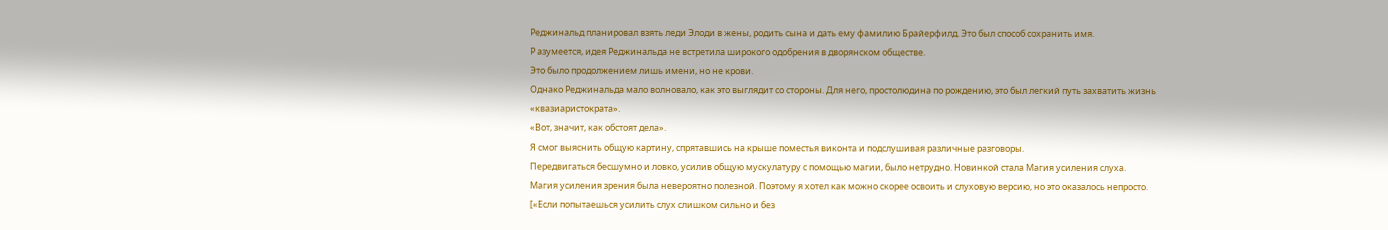Реджинальд планировал взять леди Элоди в жены, родить сына и дать ему фамилию Брайерфилд. Это был способ сохранить имя.
Р азумеется, идея Реджинальда не встретила широкого одобрения в дворянском обществе.
Это было продолжением лишь имени, но не крови.
Однако Реджинальда мало волновало, как это выглядит со стороны. Для него, простолюдина по рождению, это был легкий путь захватить жизнь «квазиаристократа».
«Вот, значит, как обстоят дела».
Я смог выяснить общую картину, спрятавшись на крыше поместья виконта и подслушивая различные разговоры.
Передвигаться бесшумно и ловко, усилив общую мускулатуру с помощью магии, было нетрудно. Новинкой стала Магия усиления слуха.
Магия усиления зрения была невероятно полезной. Поэтому я хотел как можно скорее освоить и слуховую версию, но это оказалось непросто.
[«Если попытаешься усилить слух слишком сильно и без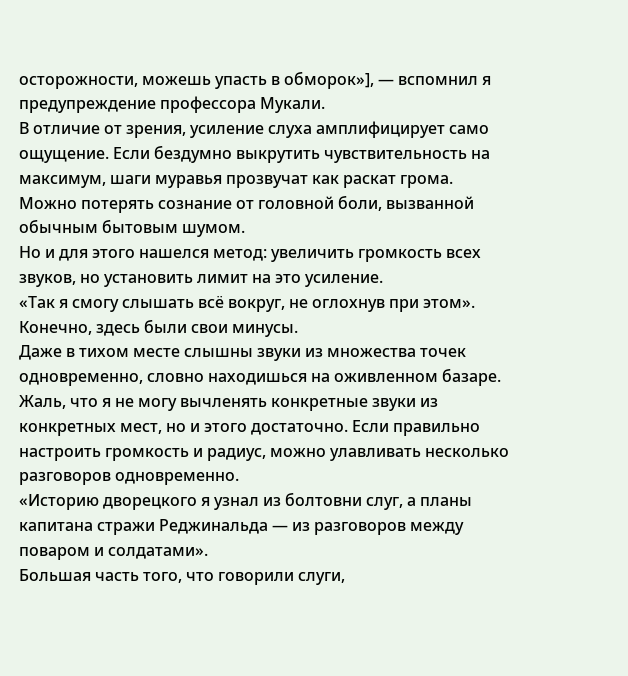осторожности, можешь упасть в обморок»], — вспомнил я предупреждение профессора Мукали.
В отличие от зрения, усиление слуха амплифицирует само ощущение. Если бездумно выкрутить чувствительность на максимум, шаги муравья прозвучат как раскат грома.
Можно потерять сознание от головной боли, вызванной обычным бытовым шумом.
Но и для этого нашелся метод: увеличить громкость всех звуков, но установить лимит на это усиление.
«Так я смогу слышать всё вокруг, не оглохнув при этом».
Конечно, здесь были свои минусы.
Даже в тихом месте слышны звуки из множества точек одновременно, словно находишься на оживленном базаре.
Жаль, что я не могу вычленять конкретные звуки из конкретных мест, но и этого достаточно. Если правильно настроить громкость и радиус, можно улавливать несколько разговоров одновременно.
«Историю дворецкого я узнал из болтовни слуг, а планы капитана стражи Реджинальда — из разговоров между поваром и солдатами».
Большая часть того, что говорили слуги,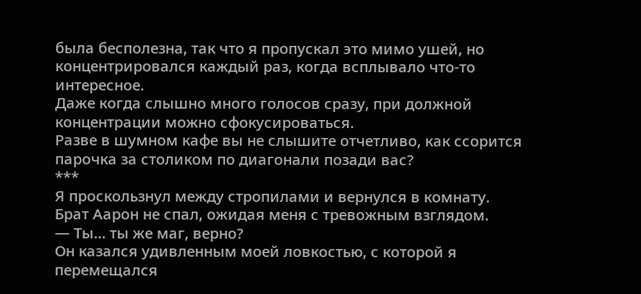была бесполезна, так что я пропускал это мимо ушей, но концентрировался каждый раз, когда всплывало что-то интересное.
Даже когда слышно много голосов сразу, при должной концентрации можно сфокусироваться.
Разве в шумном кафе вы не слышите отчетливо, как ссорится парочка за столиком по диагонали позади вас?
***
Я проскользнул между стропилами и вернулся в комнату.
Брат Аарон не спал, ожидая меня с тревожным взглядом.
— Ты... ты же маг, верно?
Он казался удивленным моей ловкостью, с которой я перемещался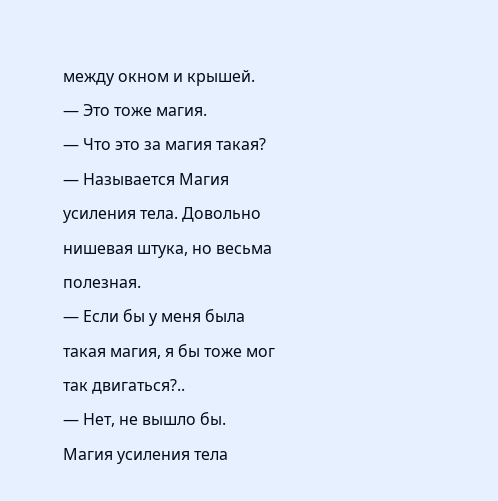между окном и крышей.
— Это тоже магия.
— Что это за магия такая?
— Называется Магия усиления тела. Довольно нишевая штука, но весьма полезная.
— Если бы у меня была такая магия, я бы тоже мог так двигаться?..
— Нет, не вышло бы.
Магия усиления тела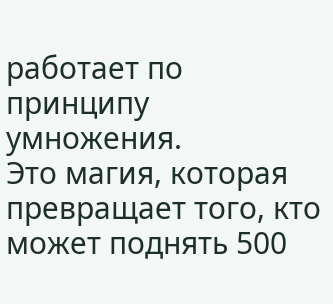работает по принципу умножения.
Это магия, которая превращает того, кто может поднять 500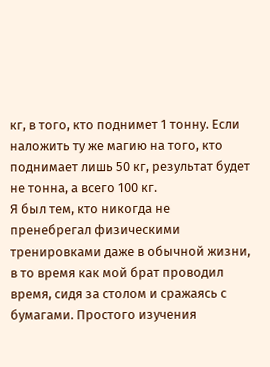кг, в того, кто поднимет 1 тонну. Если наложить ту же магию на того, кто поднимает лишь 50 кг, результат будет не тонна, а всего 100 кг.
Я был тем, кто никогда не пренебрегал физическими тренировками даже в обычной жизни, в то время как мой брат проводил время, сидя за столом и сражаясь с бумагами. Простого изучения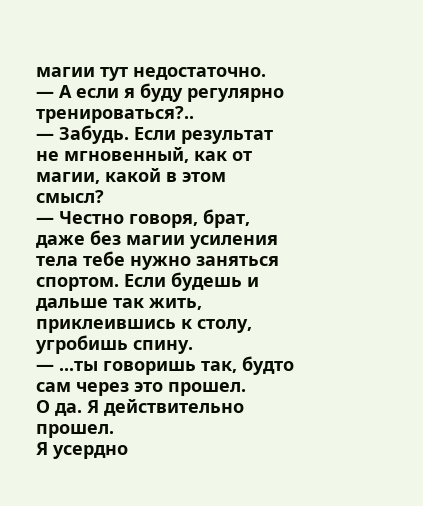магии тут недостаточно.
— А если я буду регулярно тренироваться?..
— Забудь. Если результат не мгновенный, как от магии, какой в этом смысл?
— Честно говоря, брат, даже без магии усиления тела тебе нужно заняться спортом. Если будешь и дальше так жить, приклеившись к столу, угробишь спину.
— ...ты говоришь так, будто сам через это прошел.
О да. Я действительно прошел.
Я усердно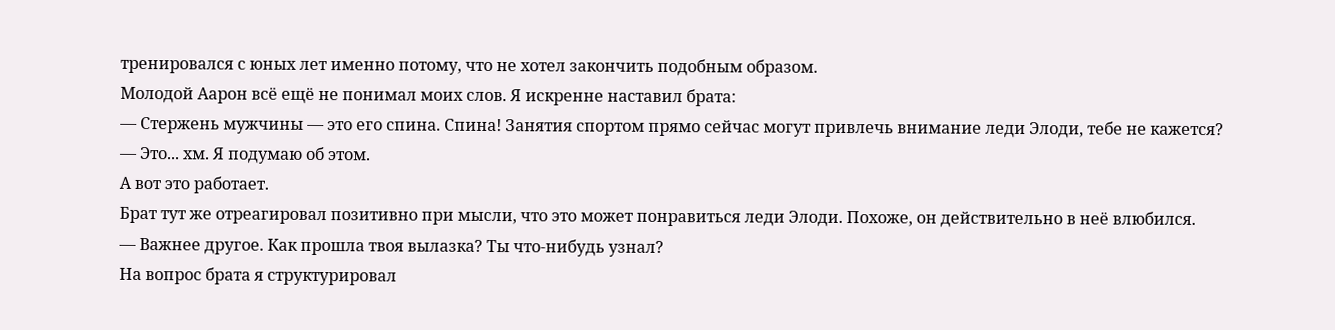тренировался с юных лет именно потому, что не хотел закончить подобным образом.
Молодой Аарон всё ещё не понимал моих слов. Я искренне наставил брата:
— Стержень мужчины — это его спина. Спина! Занятия спортом прямо сейчас могут привлечь внимание леди Элоди, тебе не кажется?
— Это... хм. Я подумаю об этом.
А вот это работает.
Брат тут же отреагировал позитивно при мысли, что это может понравиться леди Элоди. Похоже, он действительно в неё влюбился.
— Важнее другое. Как прошла твоя вылазка? Ты что-нибудь узнал?
На вопрос брата я структурировал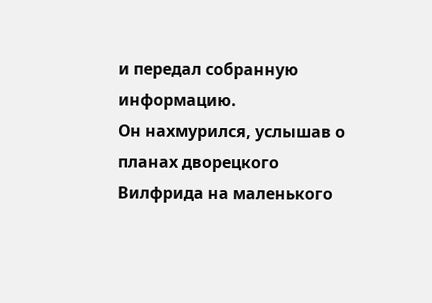и передал собранную информацию.
Он нахмурился, услышав о планах дворецкого Вилфрида на маленького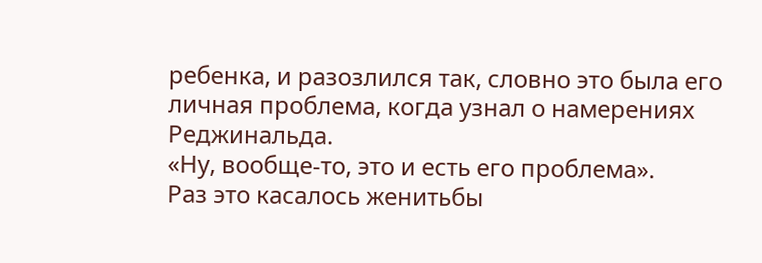ребенка, и разозлился так, словно это была его личная проблема, когда узнал о намерениях Реджинальда.
«Ну, вообще-то, это и есть его проблема».
Раз это касалось женитьбы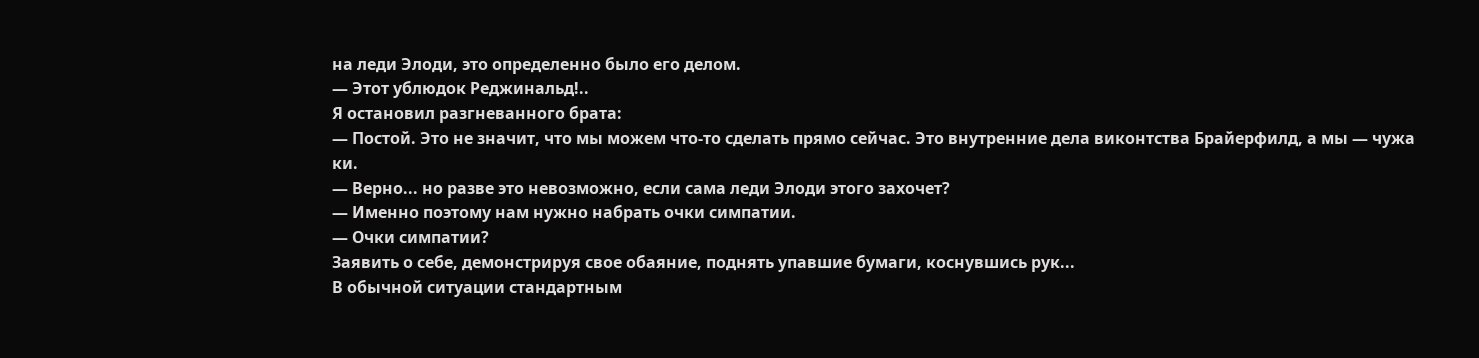на леди Элоди, это определенно было его делом.
— Этот ублюдок Реджинальд!..
Я остановил разгневанного брата:
— Постой. Это не значит, что мы можем что-то сделать прямо сейчас. Это внутренние дела виконтства Брайерфилд, а мы — чужа ки.
— Верно... но разве это невозможно, если сама леди Элоди этого захочет?
— Именно поэтому нам нужно набрать очки симпатии.
— Очки симпатии?
Заявить о себе, демонстрируя свое обаяние, поднять упавшие бумаги, коснувшись рук...
В обычной ситуации стандартным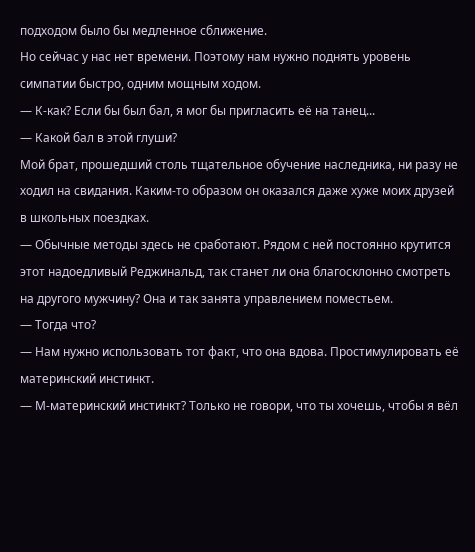подходом было бы медленное сближение.
Но сейчас у нас нет времени. Поэтому нам нужно поднять уровень симпатии быстро, одним мощным ходом.
— К-как? Если бы был бал, я мог бы пригласить её на танец...
— Какой бал в этой глуши?
Мой брат, прошедший столь тщательное обучение наследника, ни разу не ходил на свидания. Каким-то образом он оказался даже хуже моих друзей в школьных поездках.
— Обычные методы здесь не сработают. Рядом с ней постоянно крутится этот надоедливый Реджинальд, так станет ли она благосклонно смотреть на другого мужчину? Она и так занята управлением поместьем.
— Тогда что?
— Нам нужно использовать тот факт, что она вдова. Простимулировать её материнский инстинкт.
— М-материнский инстинкт? Только не говори, что ты хочешь, чтобы я вёл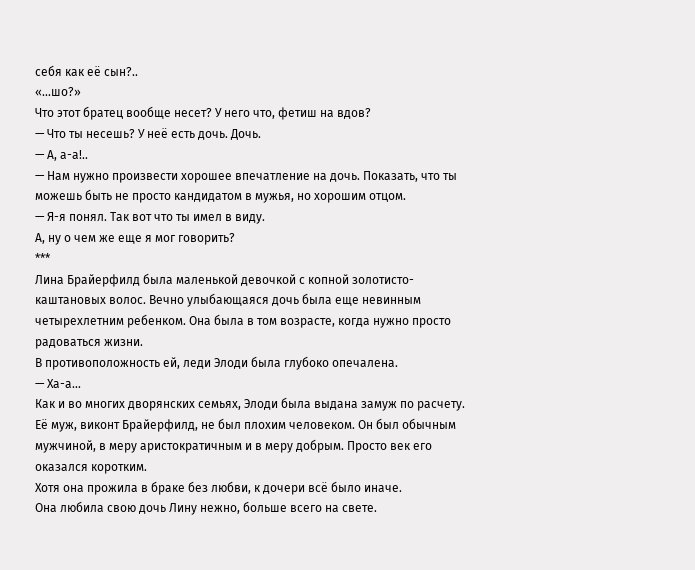себя как её сын?..
«...шо?»
Что этот братец вообще несет? У него что, фетиш на вдов?
— Что ты несешь? У неё есть дочь. Дочь.
— А, а-а!..
— Нам нужно произвести хорошее впечатление на дочь. Показать, что ты можешь быть не просто кандидатом в мужья, но хорошим отцом.
— Я-я понял. Так вот что ты имел в виду.
А, ну о чем же еще я мог говорить?
***
Лина Брайерфилд была маленькой девочкой с копной золотисто-каштановых волос. Вечно улыбающаяся дочь была еще невинным четырехлетним ребенком. Она была в том возрасте, когда нужно просто радоваться жизни.
В противоположность ей, леди Элоди была глубоко опечалена.
— Ха-а...
Как и во многих дворянских семьях, Элоди была выдана замуж по расчету.
Её муж, виконт Брайерфилд, не был плохим человеком. Он был обычным мужчиной, в меру аристократичным и в меру добрым. Просто век его оказался коротким.
Хотя она прожила в браке без любви, к дочери всё было иначе.
Она любила свою дочь Лину нежно, больше всего на свете.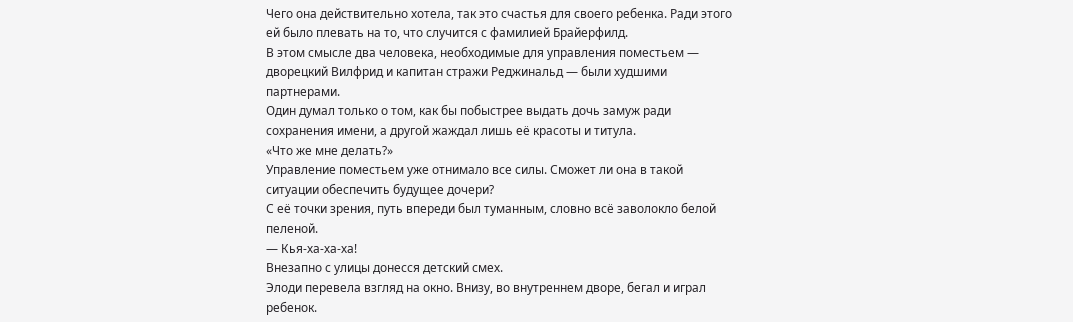Чего она действительно хотела, так это счастья для своего ребенка. Ради этого ей было плевать на то, что случится с фамилией Брайерфилд.
В этом смысле два человека, необходимые для управления поместьем — дворецкий Вилфрид и капитан стражи Реджинальд — были худшими партнерами.
Один думал только о том, как бы побыстрее выдать дочь замуж ради сохранения имени, а другой жаждал лишь её красоты и титула.
«Что же мне делать?»
Управление поместьем уже отнимало все силы. Сможет ли она в такой ситуации обеспечить будущее дочери?
С её точки зрения, путь впереди был туманным, словно всё заволокло белой пеленой.
— Кья-ха-ха-ха!
Внезапно с улицы донесся детский смех.
Элоди перевела взгляд на окно. Внизу, во внутреннем дворе, бегал и играл ребенок.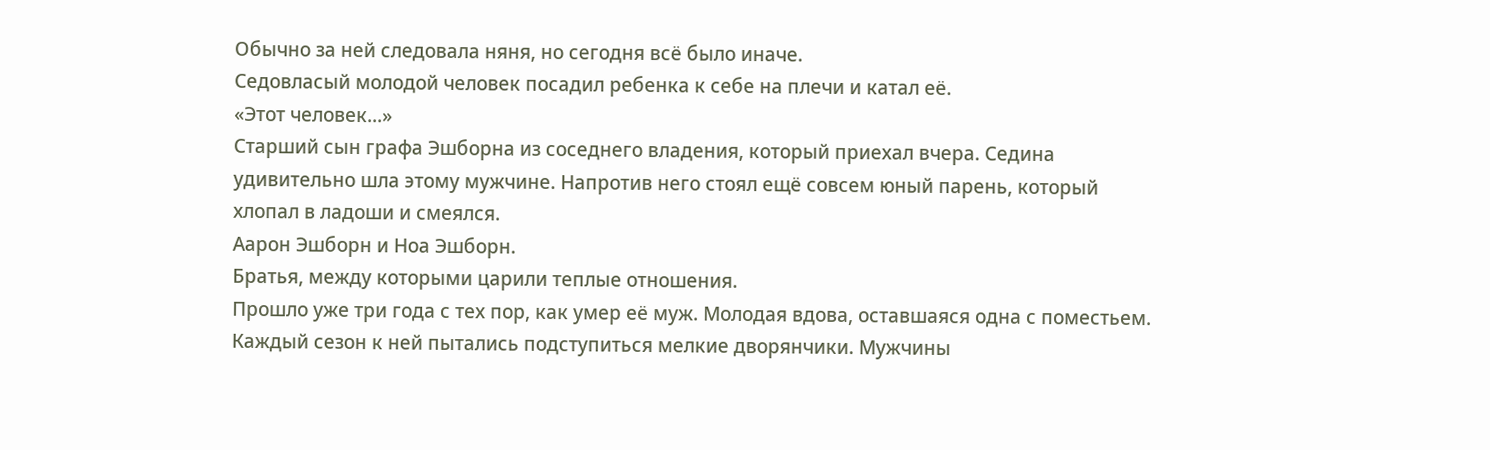Обычно за ней следовала няня, но сегодня всё было иначе.
Седовласый молодой человек посадил ребенка к себе на плечи и катал её.
«Этот человек...»
Старший сын графа Эшборна из соседнего владения, который приехал вчера. Седина удивительно шла этому мужчине. Напротив него стоял ещё совсем юный парень, который хлопал в ладоши и смеялся.
Аарон Эшборн и Ноа Эшборн.
Братья, между которыми царили теплые отношения.
Прошло уже три года с тех пор, как умер её муж. Молодая вдова, оставшаяся одна с поместьем. Каждый сезон к ней пытались подступиться мелкие дворянчики. Мужчины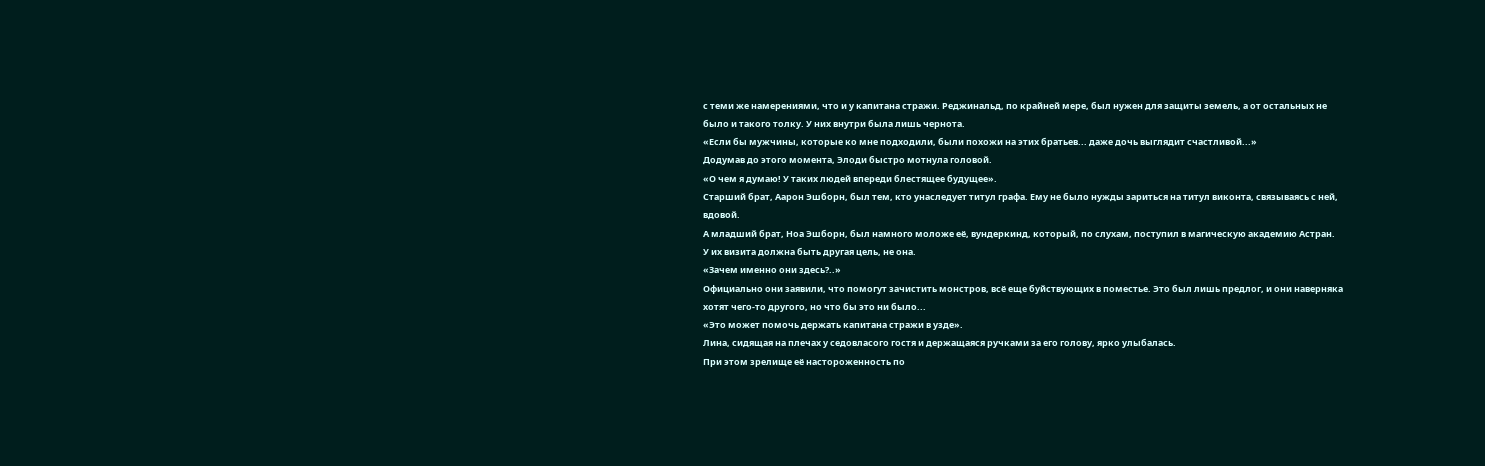с теми же намерениями, что и у капитана стражи. Реджинальд, по крайней мере, был нужен для защиты земель, а от остальных не было и такого толку. У них внутри была лишь чернота.
«Если бы мужчины, которые ко мне подходили, были похожи на этих братьев... даже дочь выглядит счастливой...»
Додумав до этого момента, Элоди быстро мотнула головой.
«О чем я думаю! У таких людей впереди блестящее будущее».
Старший брат, Аарон Эшборн, был тем, кто унаследует титул графа. Ему не было нужды зариться на титул виконта, связываясь с ней, вдовой.
А младший брат, Ноа Эшборн, был намного моложе её, вундеркинд, который, по слухам, поступил в магическую академию Астран.
У их визита должна быть другая цель, не она.
«Зачем именно они здесь?..»
Официально они заявили, что помогут зачистить монстров, всё еще буйствующих в поместье. Это был лишь предлог, и они наверняка хотят чего-то другого, но что бы это ни было...
«Это может помочь держать капитана стражи в узде».
Лина, сидящая на плечах у седовласого гостя и держащаяся ручками за его голову, ярко улыбалась.
При этом зрелище её настороженность по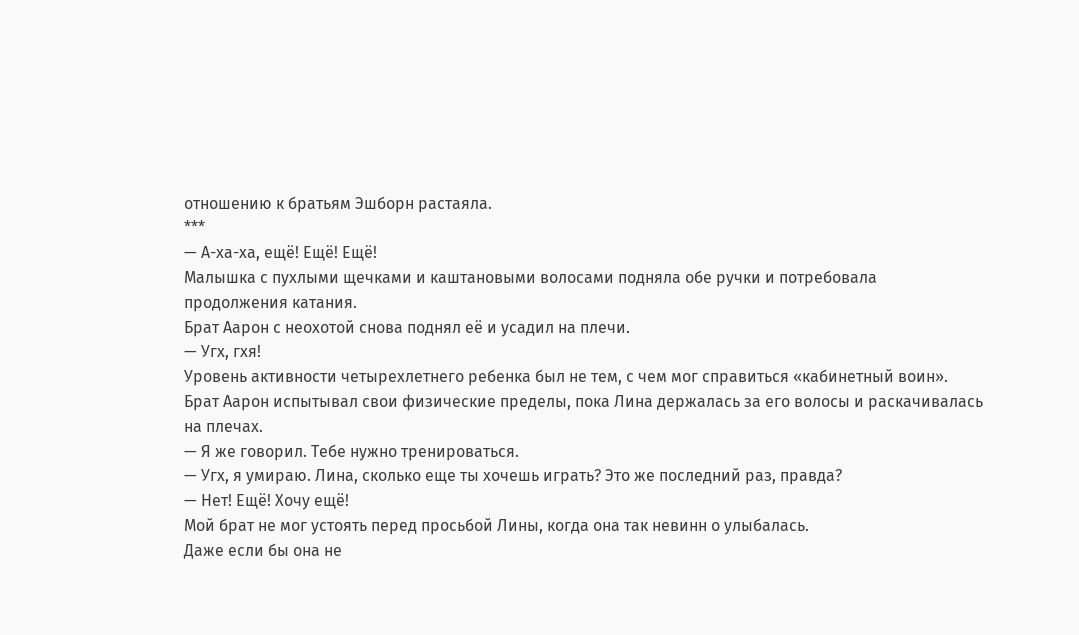отношению к братьям Эшборн растаяла.
***
— А-ха-ха, ещё! Ещё! Ещё!
Малышка с пухлыми щечками и каштановыми волосами подняла обе ручки и потребовала продолжения катания.
Брат Аарон с неохотой снова поднял её и усадил на плечи.
— Угх, гхя!
Уровень активности четырехлетнего ребенка был не тем, с чем мог справиться «кабинетный воин».
Брат Аарон испытывал свои физические пределы, пока Лина держалась за его волосы и раскачивалась на плечах.
— Я же говорил. Тебе нужно тренироваться.
— Угх, я умираю. Лина, сколько еще ты хочешь играть? Это же последний раз, правда?
— Нет! Ещё! Хочу ещё!
Мой брат не мог устоять перед просьбой Лины, когда она так невинн о улыбалась.
Даже если бы она не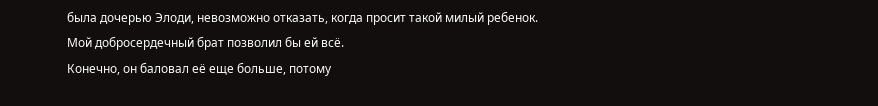была дочерью Элоди, невозможно отказать, когда просит такой милый ребенок. Мой добросердечный брат позволил бы ей всё.
Конечно, он баловал её еще больше, потому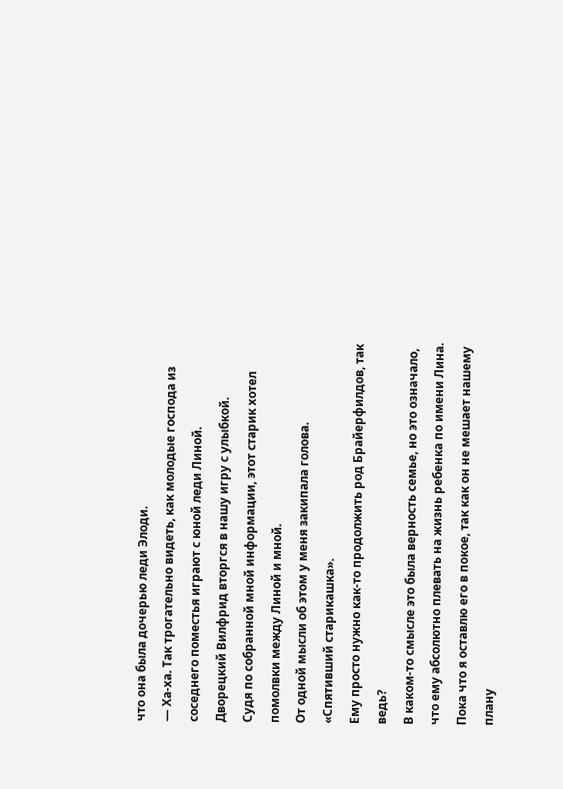что она была дочерью леди Элоди.
— Ха-ха. Так трогательно видеть, как молодые господа из соседнего поместья играют с юной леди Линой.
Дворецкий Вилфрид вторгся в нашу игру с улыбкой.
Судя по собранной мной информации, этот старик хотел помолвки между Линой и мной.
От одной мысли об этом у меня закипала голова.
«Спятивший старикашка».
Ему просто нужно как-то продолжить род Брайерфилдов, так ведь?
В каком-то смысле это была верность семье, но это означало, что ему абсолютно плевать на жизнь ребенка по имени Лина.
Пока что я оставлю его в покое, так как он не мешает нашему плану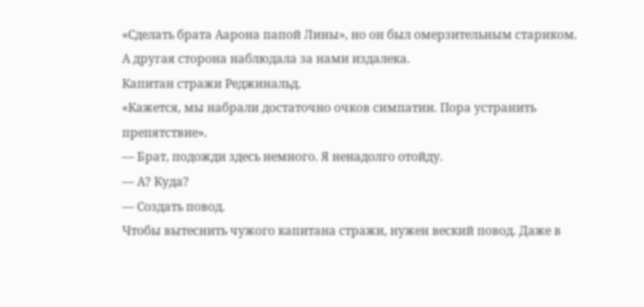«Сделать брата Аарона папой Лины», но он был омерзительным стариком.
А другая сторона наблюдала за нами издалека.
Капитан стражи Реджинальд.
«Кажется, мы набрали достаточно очков симпатии. Пора устранить препятствие».
— Брат, подожди здесь немного. Я ненадолго отойду.
— А? Куда?
— Создать повод.
Чтобы вытеснить чужого капитана стражи, нужен веский повод. Даже в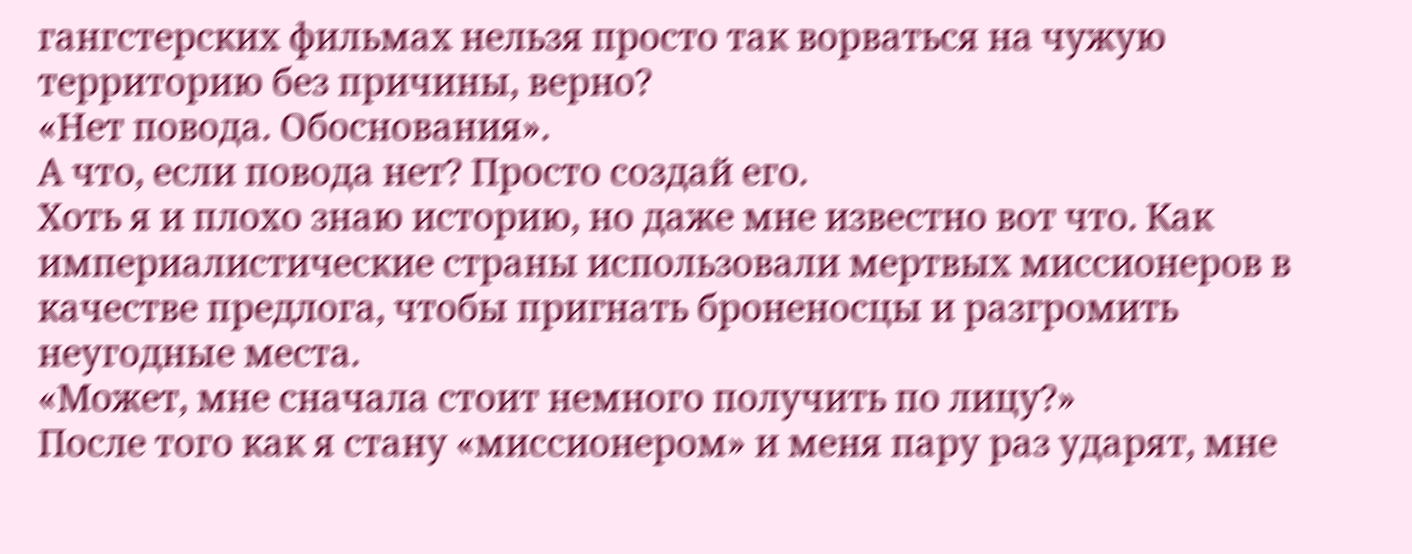гангстерских фильмах нельзя просто так ворваться на чужую территорию без причины, верно?
«Нет повода. Обоснования».
А что, если повода нет? Просто создай его.
Хоть я и плохо знаю историю, но даже мне известно вот что. Как империалистические страны использовали мертвых миссионеров в качестве предлога, чтобы пригнать броненосцы и разгромить неугодные места.
«Может, мне сначала стоит немного получить по лицу?»
После того как я стану «миссионером» и меня пару раз ударят, мне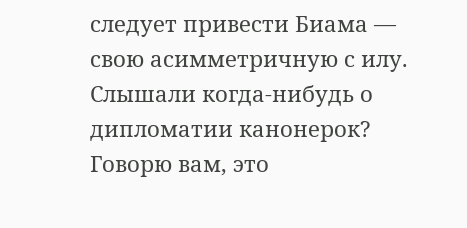следует привести Биама — свою асимметричную с илу.
Слышали когда-нибудь о дипломатии канонерок?
Говорю вам, это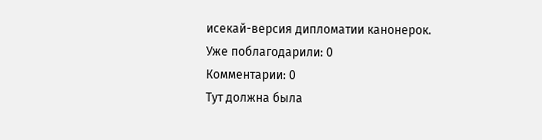исекай-версия дипломатии канонерок.
Уже поблагодарили: 0
Комментарии: 0
Тут должна была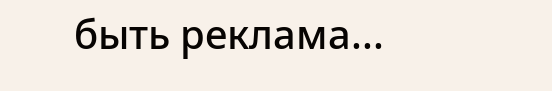быть реклама...